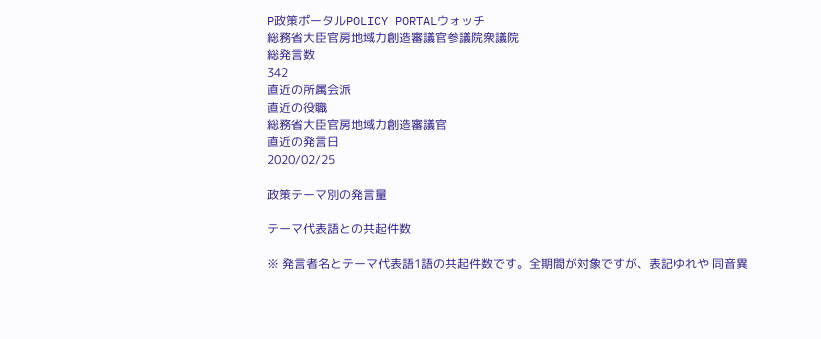P政策ポータルPOLICY PORTALウォッチ
総務省大臣官房地域力創造審議官参議院衆議院
総発言数
342
直近の所属会派
直近の役職
総務省大臣官房地域力創造審議官
直近の発言日
2020/02/25

政策テーマ別の発言量

テーマ代表語との共起件数

※ 発言者名とテーマ代表語1語の共起件数です。全期間が対象ですが、表記ゆれや 同音異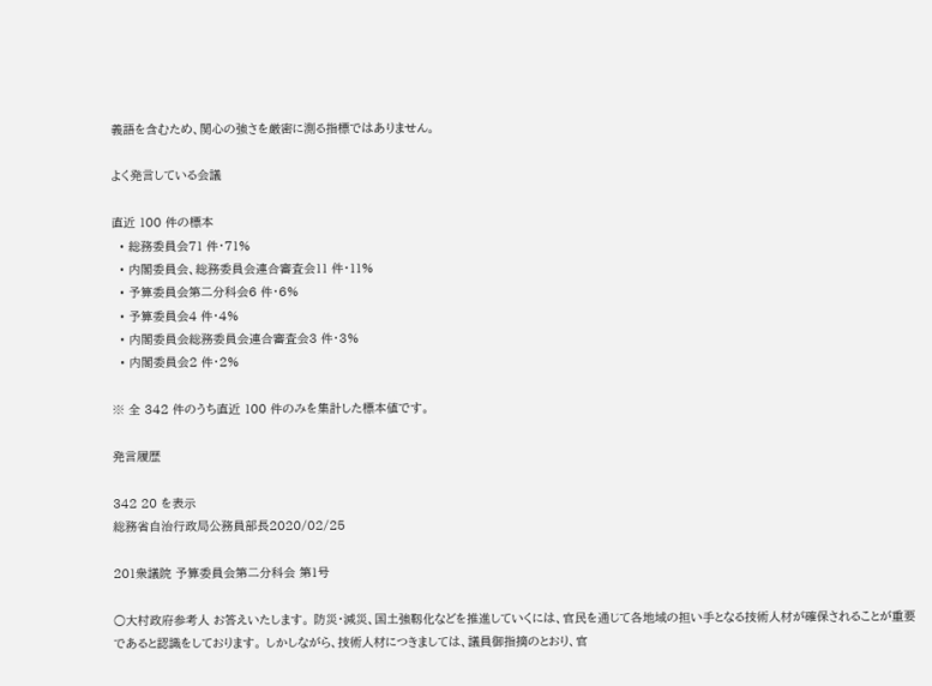義語を含むため、関心の強さを厳密に測る指標ではありません。

よく発言している会議

直近 100 件の標本
  • 総務委員会71 件・71%
  • 内閣委員会、総務委員会連合審査会11 件・11%
  • 予算委員会第二分科会6 件・6%
  • 予算委員会4 件・4%
  • 内閣委員会総務委員会連合審査会3 件・3%
  • 内閣委員会2 件・2%

※ 全 342 件のうち直近 100 件のみを集計した標本値です。

発言履歴

342 20 を表示
総務省自治行政局公務員部長2020/02/25

201衆議院 予算委員会第二分科会 第1号

○大村政府参考人 お答えいたします。 防災・減災、国土強靱化などを推進していくには、官民を通じて各地域の担い手となる技術人材が確保されることが重要であると認識をしております。 しかしながら、技術人材につきましては、議員御指摘のとおり、官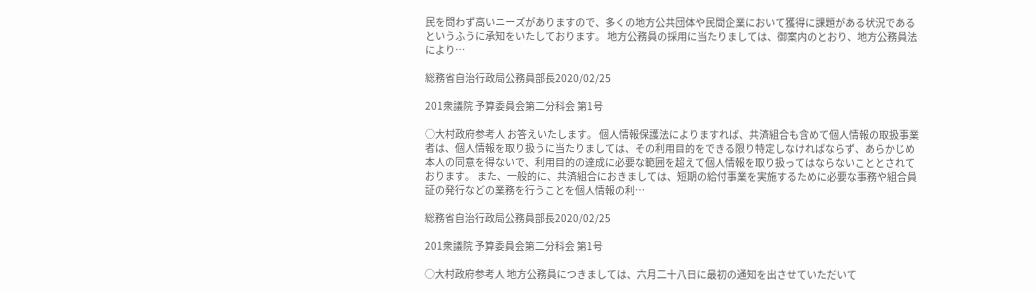民を問わず高いニーズがありますので、多くの地方公共団体や民間企業において獲得に課題がある状況であるというふうに承知をいたしております。 地方公務員の採用に当たりましては、御案内のとおり、地方公務員法により…

総務省自治行政局公務員部長2020/02/25

201衆議院 予算委員会第二分科会 第1号

○大村政府参考人 お答えいたします。 個人情報保護法によりますれば、共済組合も含めて個人情報の取扱事業者は、個人情報を取り扱うに当たりましては、その利用目的をできる限り特定しなければならず、あらかじめ本人の同意を得ないで、利用目的の達成に必要な範囲を超えて個人情報を取り扱ってはならないこととされております。 また、一般的に、共済組合におきましては、短期の給付事業を実施するために必要な事務や組合員証の発行などの業務を行うことを個人情報の利…

総務省自治行政局公務員部長2020/02/25

201衆議院 予算委員会第二分科会 第1号

○大村政府参考人 地方公務員につきましては、六月二十八日に最初の通知を出させていただいて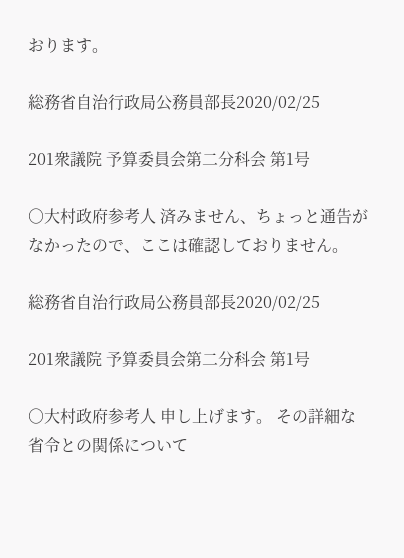おります。

総務省自治行政局公務員部長2020/02/25

201衆議院 予算委員会第二分科会 第1号

○大村政府参考人 済みません、ちょっと通告がなかったので、ここは確認しておりません。

総務省自治行政局公務員部長2020/02/25

201衆議院 予算委員会第二分科会 第1号

○大村政府参考人 申し上げます。 その詳細な省令との関係について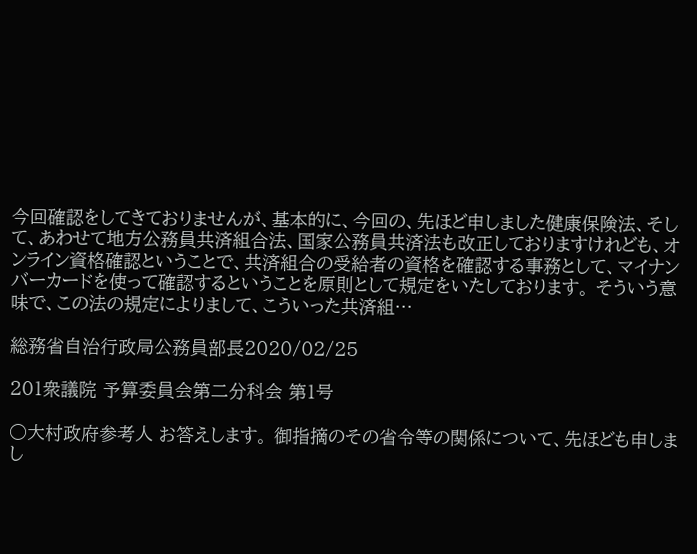今回確認をしてきておりませんが、基本的に、今回の、先ほど申しました健康保険法、そして、あわせて地方公務員共済組合法、国家公務員共済法も改正しておりますけれども、オンライン資格確認ということで、共済組合の受給者の資格を確認する事務として、マイナンバーカードを使って確認するということを原則として規定をいたしております。 そういう意味で、この法の規定によりまして、こういった共済組…

総務省自治行政局公務員部長2020/02/25

201衆議院 予算委員会第二分科会 第1号

○大村政府参考人 お答えします。 御指摘のその省令等の関係について、先ほども申しまし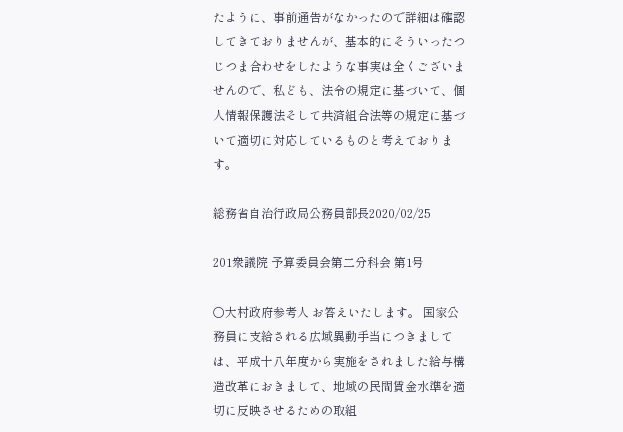たように、事前通告がなかったので詳細は確認してきておりませんが、基本的にそういったつじつま合わせをしたような事実は全くございませんので、私ども、法令の規定に基づいて、個人情報保護法そして共済組合法等の規定に基づいて適切に対応しているものと考えております。

総務省自治行政局公務員部長2020/02/25

201衆議院 予算委員会第二分科会 第1号

○大村政府参考人 お答えいたします。 国家公務員に支給される広域異動手当につきましては、平成十八年度から実施をされました給与構造改革におきまして、地域の民間賃金水準を適切に反映させるための取組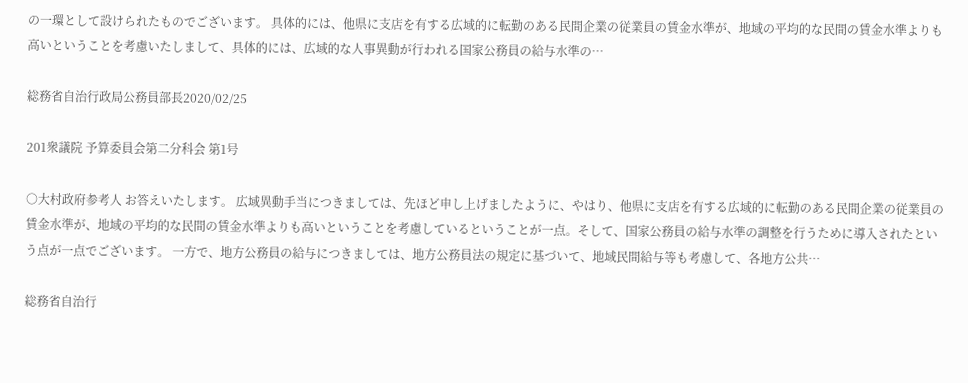の一環として設けられたものでございます。 具体的には、他県に支店を有する広域的に転勤のある民間企業の従業員の賃金水準が、地域の平均的な民間の賃金水準よりも高いということを考慮いたしまして、具体的には、広域的な人事異動が行われる国家公務員の給与水準の…

総務省自治行政局公務員部長2020/02/25

201衆議院 予算委員会第二分科会 第1号

○大村政府参考人 お答えいたします。 広域異動手当につきましては、先ほど申し上げましたように、やはり、他県に支店を有する広域的に転勤のある民間企業の従業員の賃金水準が、地域の平均的な民間の賃金水準よりも高いということを考慮しているということが一点。そして、国家公務員の給与水準の調整を行うために導入されたという点が一点でございます。 一方で、地方公務員の給与につきましては、地方公務員法の規定に基づいて、地域民間給与等も考慮して、各地方公共…

総務省自治行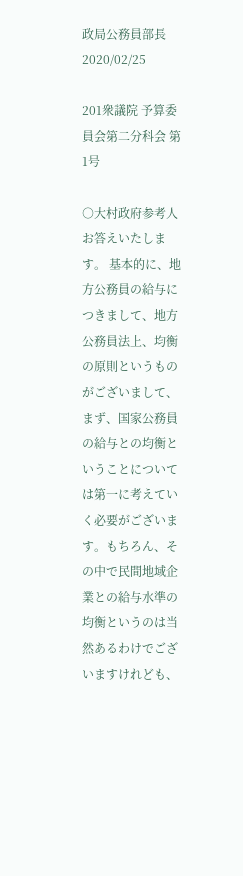政局公務員部長2020/02/25

201衆議院 予算委員会第二分科会 第1号

○大村政府参考人 お答えいたします。 基本的に、地方公務員の給与につきまして、地方公務員法上、均衡の原則というものがございまして、まず、国家公務員の給与との均衡ということについては第一に考えていく必要がございます。もちろん、その中で民間地域企業との給与水準の均衡というのは当然あるわけでございますけれども、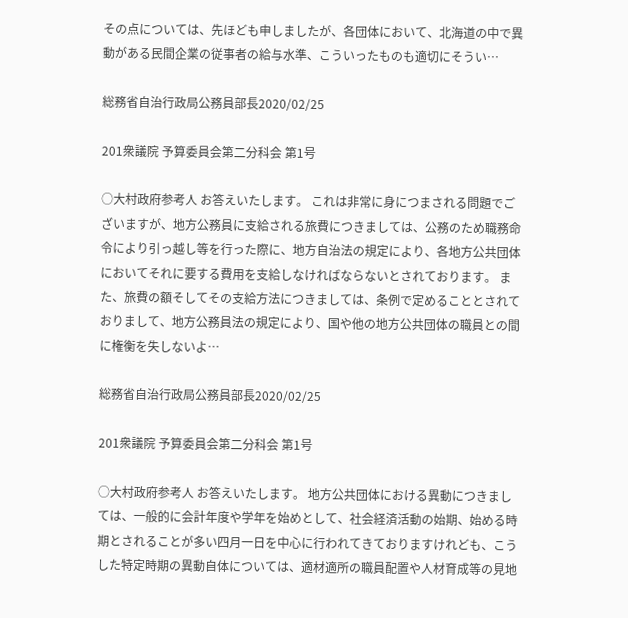その点については、先ほども申しましたが、各団体において、北海道の中で異動がある民間企業の従事者の給与水準、こういったものも適切にそうい…

総務省自治行政局公務員部長2020/02/25

201衆議院 予算委員会第二分科会 第1号

○大村政府参考人 お答えいたします。 これは非常に身につまされる問題でございますが、地方公務員に支給される旅費につきましては、公務のため職務命令により引っ越し等を行った際に、地方自治法の規定により、各地方公共団体においてそれに要する費用を支給しなければならないとされております。 また、旅費の額そしてその支給方法につきましては、条例で定めることとされておりまして、地方公務員法の規定により、国や他の地方公共団体の職員との間に権衡を失しないよ…

総務省自治行政局公務員部長2020/02/25

201衆議院 予算委員会第二分科会 第1号

○大村政府参考人 お答えいたします。 地方公共団体における異動につきましては、一般的に会計年度や学年を始めとして、社会経済活動の始期、始める時期とされることが多い四月一日を中心に行われてきておりますけれども、こうした特定時期の異動自体については、適材適所の職員配置や人材育成等の見地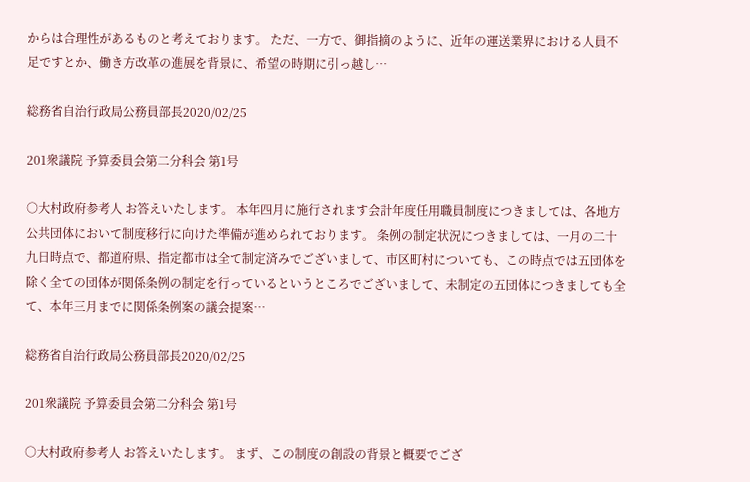からは合理性があるものと考えております。 ただ、一方で、御指摘のように、近年の運送業界における人員不足ですとか、働き方改革の進展を背景に、希望の時期に引っ越し…

総務省自治行政局公務員部長2020/02/25

201衆議院 予算委員会第二分科会 第1号

○大村政府参考人 お答えいたします。 本年四月に施行されます会計年度任用職員制度につきましては、各地方公共団体において制度移行に向けた準備が進められております。 条例の制定状況につきましては、一月の二十九日時点で、都道府県、指定都市は全て制定済みでございまして、市区町村についても、この時点では五団体を除く全ての団体が関係条例の制定を行っているというところでございまして、未制定の五団体につきましても全て、本年三月までに関係条例案の議会提案…

総務省自治行政局公務員部長2020/02/25

201衆議院 予算委員会第二分科会 第1号

○大村政府参考人 お答えいたします。 まず、この制度の創設の背景と概要でござ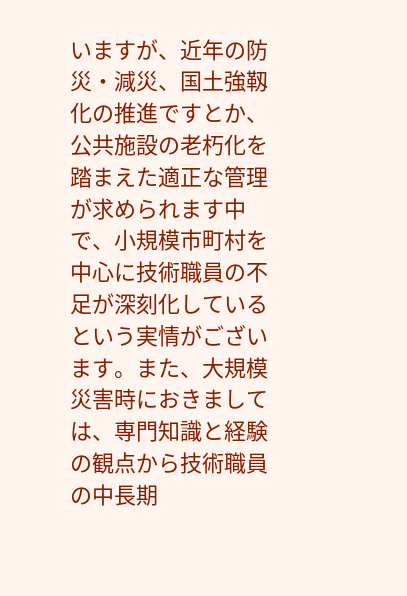いますが、近年の防災・減災、国土強靱化の推進ですとか、公共施設の老朽化を踏まえた適正な管理が求められます中で、小規模市町村を中心に技術職員の不足が深刻化しているという実情がございます。また、大規模災害時におきましては、専門知識と経験の観点から技術職員の中長期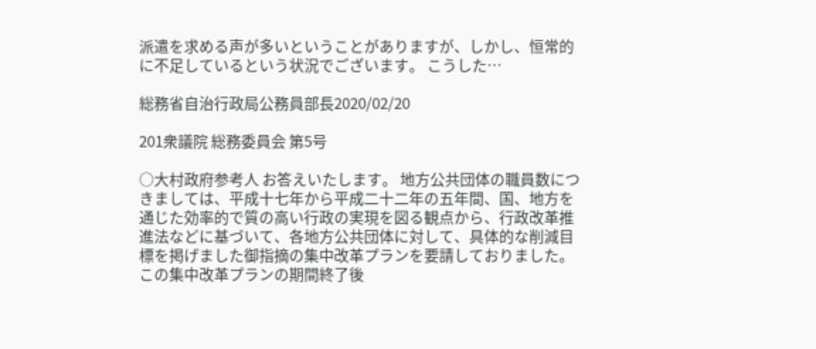派遣を求める声が多いということがありますが、しかし、恒常的に不足しているという状況でございます。 こうした…

総務省自治行政局公務員部長2020/02/20

201衆議院 総務委員会 第5号

○大村政府参考人 お答えいたします。 地方公共団体の職員数につきましては、平成十七年から平成二十二年の五年間、国、地方を通じた効率的で質の高い行政の実現を図る観点から、行政改革推進法などに基づいて、各地方公共団体に対して、具体的な削減目標を掲げました御指摘の集中改革プランを要請しておりました。 この集中改革プランの期間終了後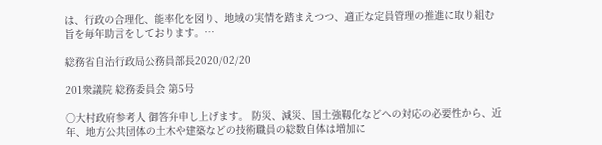は、行政の合理化、能率化を図り、地域の実情を踏まえつつ、適正な定員管理の推進に取り組む旨を毎年助言をしております。…

総務省自治行政局公務員部長2020/02/20

201衆議院 総務委員会 第5号

○大村政府参考人 御答弁申し上げます。 防災、減災、国土強靱化などへの対応の必要性から、近年、地方公共団体の土木や建築などの技術職員の総数自体は増加に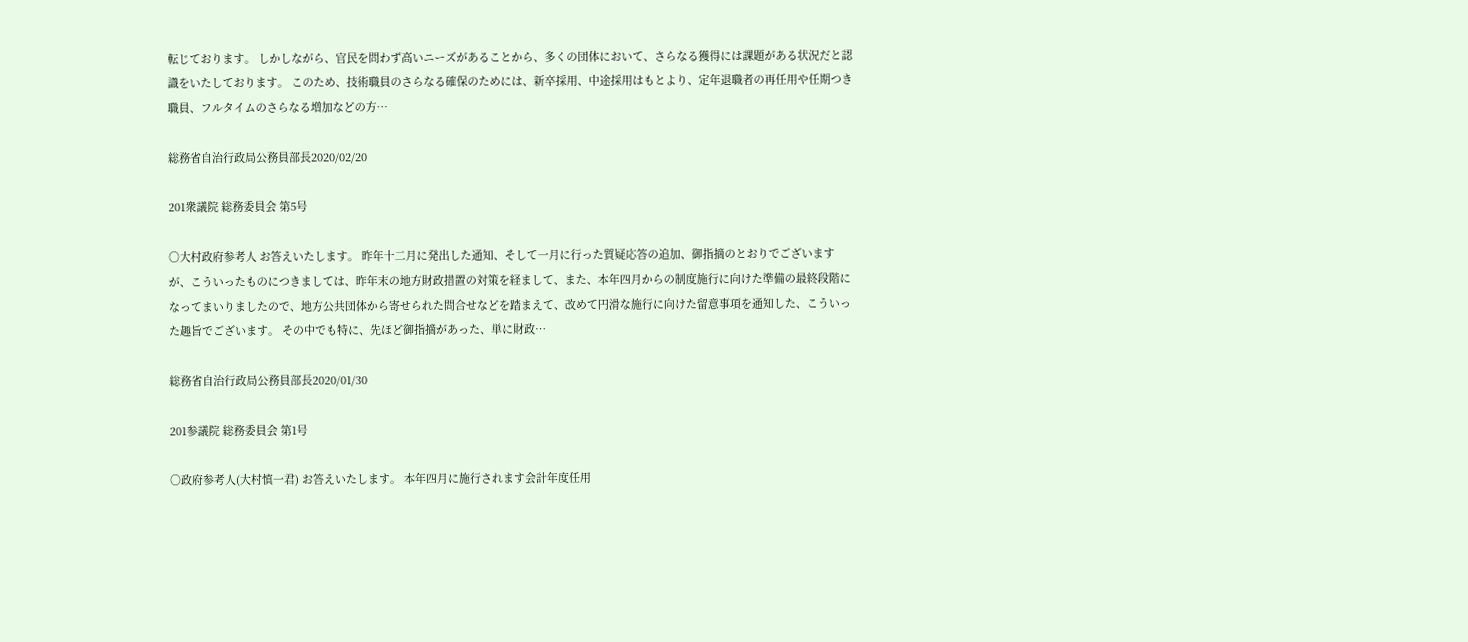転じております。 しかしながら、官民を問わず高いニーズがあることから、多くの団体において、さらなる獲得には課題がある状況だと認識をいたしております。 このため、技術職員のさらなる確保のためには、新卒採用、中途採用はもとより、定年退職者の再任用や任期つき職員、フルタイムのさらなる増加などの方…

総務省自治行政局公務員部長2020/02/20

201衆議院 総務委員会 第5号

○大村政府参考人 お答えいたします。 昨年十二月に発出した通知、そして一月に行った質疑応答の追加、御指摘のとおりでございますが、こういったものにつきましては、昨年末の地方財政措置の対策を経まして、また、本年四月からの制度施行に向けた準備の最終段階になってまいりましたので、地方公共団体から寄せられた問合せなどを踏まえて、改めて円滑な施行に向けた留意事項を通知した、こういった趣旨でございます。 その中でも特に、先ほど御指摘があった、単に財政…

総務省自治行政局公務員部長2020/01/30

201参議院 総務委員会 第1号

○政府参考人(大村慎一君) お答えいたします。 本年四月に施行されます会計年度任用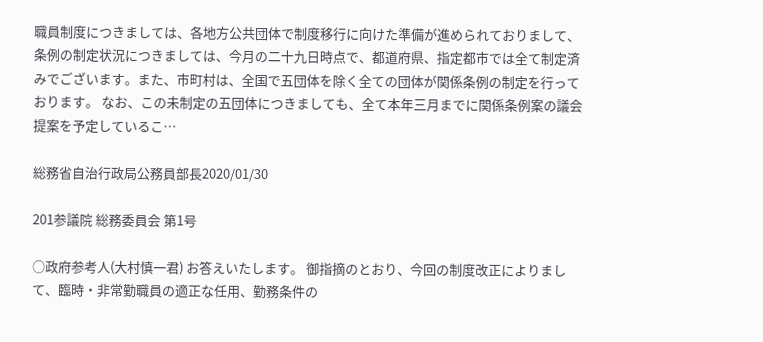職員制度につきましては、各地方公共団体で制度移行に向けた準備が進められておりまして、条例の制定状況につきましては、今月の二十九日時点で、都道府県、指定都市では全て制定済みでございます。また、市町村は、全国で五団体を除く全ての団体が関係条例の制定を行っております。 なお、この未制定の五団体につきましても、全て本年三月までに関係条例案の議会提案を予定しているこ…

総務省自治行政局公務員部長2020/01/30

201参議院 総務委員会 第1号

○政府参考人(大村慎一君) お答えいたします。 御指摘のとおり、今回の制度改正によりまして、臨時・非常勤職員の適正な任用、勤務条件の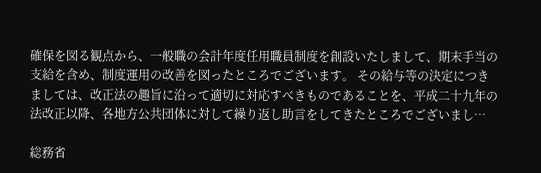確保を図る観点から、一般職の会計年度任用職員制度を創設いたしまして、期末手当の支給を含め、制度運用の改善を図ったところでございます。 その給与等の決定につきましては、改正法の趣旨に沿って適切に対応すべきものであることを、平成二十九年の法改正以降、各地方公共団体に対して繰り返し助言をしてきたところでございまし…

総務省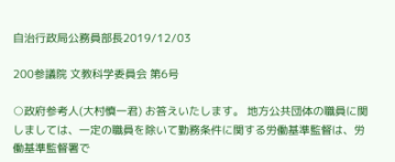自治行政局公務員部長2019/12/03

200参議院 文教科学委員会 第6号

○政府参考人(大村慎一君) お答えいたします。 地方公共団体の職員に関しましては、一定の職員を除いて勤務条件に関する労働基準監督は、労働基準監督署で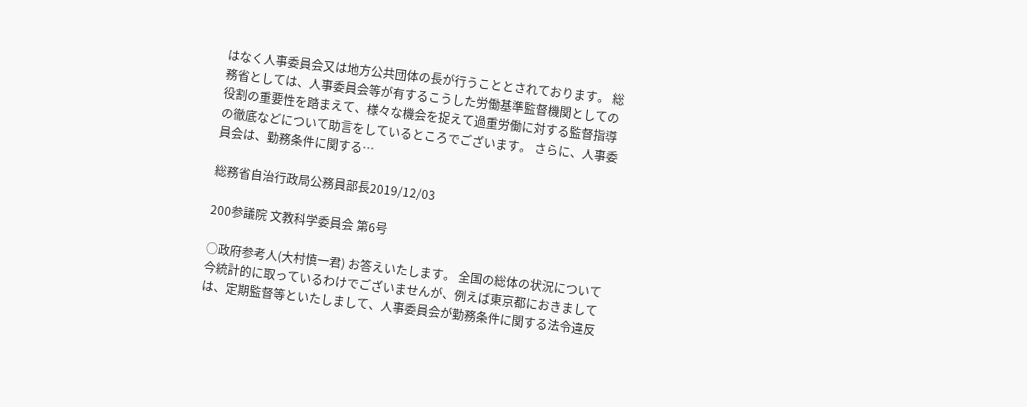はなく人事委員会又は地方公共団体の長が行うこととされております。 総務省としては、人事委員会等が有するこうした労働基準監督機関としての役割の重要性を踏まえて、様々な機会を捉えて過重労働に対する監督指導の徹底などについて助言をしているところでございます。 さらに、人事委員会は、勤務条件に関する…

総務省自治行政局公務員部長2019/12/03

200参議院 文教科学委員会 第6号

○政府参考人(大村慎一君) お答えいたします。 全国の総体の状況について今統計的に取っているわけでございませんが、例えば東京都におきましては、定期監督等といたしまして、人事委員会が勤務条件に関する法令違反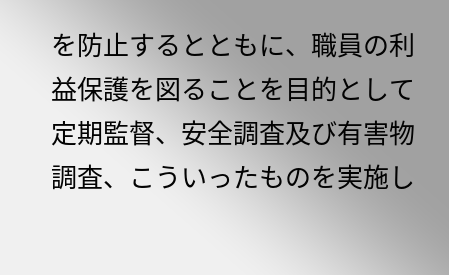を防止するとともに、職員の利益保護を図ることを目的として定期監督、安全調査及び有害物調査、こういったものを実施し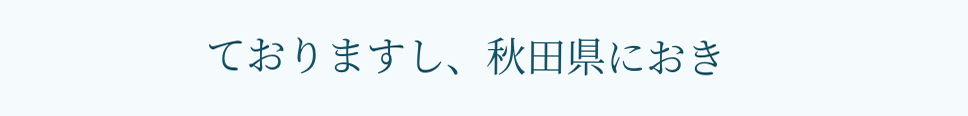ておりますし、秋田県におき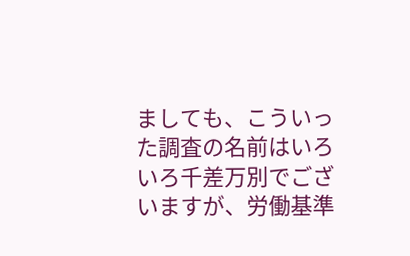ましても、こういった調査の名前はいろいろ千差万別でございますが、労働基準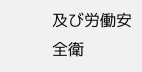及び労働安全衛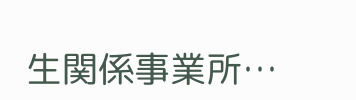生関係事業所…